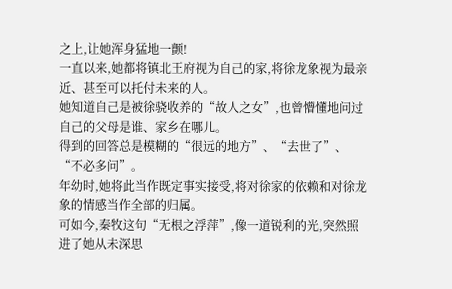之上,让她浑身猛地一颤!
一直以来,她都将镇北王府视为自己的家,将徐龙象视为最亲近、甚至可以托付未来的人。
她知道自己是被徐骁收养的“故人之女”,也曾懵懂地问过自己的父母是谁、家乡在哪儿。
得到的回答总是模糊的“很远的地方”、“去世了”、“不必多问”。
年幼时,她将此当作既定事实接受,将对徐家的依赖和对徐龙象的情感当作全部的归属。
可如今,秦牧这句“无根之浮萍”,像一道锐利的光,突然照进了她从未深思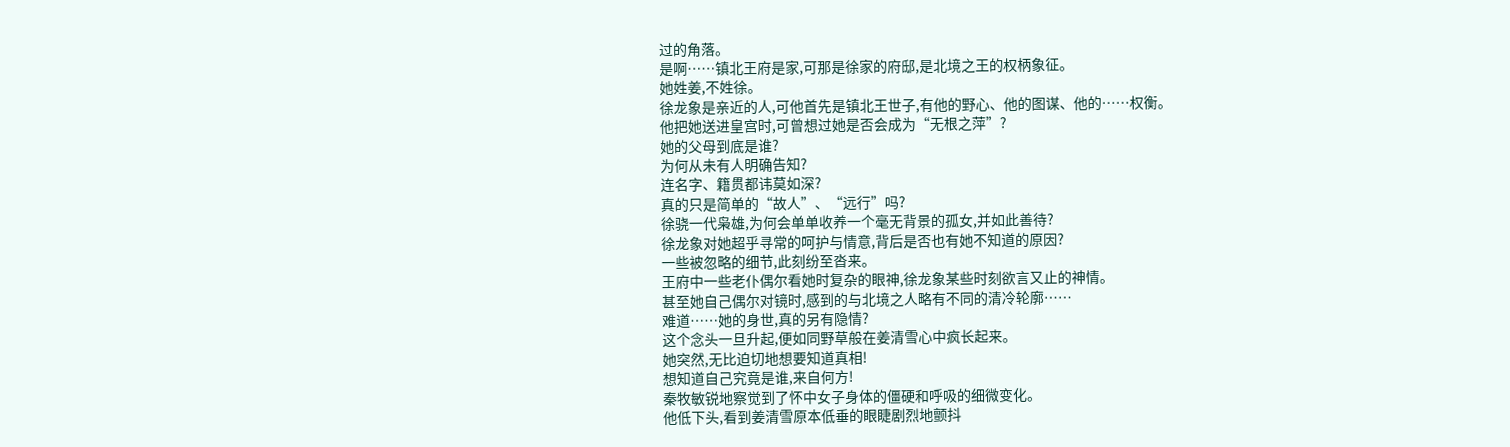过的角落。
是啊……镇北王府是家,可那是徐家的府邸,是北境之王的权柄象征。
她姓姜,不姓徐。
徐龙象是亲近的人,可他首先是镇北王世子,有他的野心、他的图谋、他的……权衡。
他把她送进皇宫时,可曾想过她是否会成为“无根之萍”?
她的父母到底是谁?
为何从未有人明确告知?
连名字、籍贯都讳莫如深?
真的只是简单的“故人”、“远行”吗?
徐骁一代枭雄,为何会单单收养一个毫无背景的孤女,并如此善待?
徐龙象对她超乎寻常的呵护与情意,背后是否也有她不知道的原因?
一些被忽略的细节,此刻纷至沓来。
王府中一些老仆偶尔看她时复杂的眼神,徐龙象某些时刻欲言又止的神情。
甚至她自己偶尔对镜时,感到的与北境之人略有不同的清冷轮廓……
难道……她的身世,真的另有隐情?
这个念头一旦升起,便如同野草般在姜清雪心中疯长起来。
她突然,无比迫切地想要知道真相!
想知道自己究竟是谁,来自何方!
秦牧敏锐地察觉到了怀中女子身体的僵硬和呼吸的细微变化。
他低下头,看到姜清雪原本低垂的眼睫剧烈地颤抖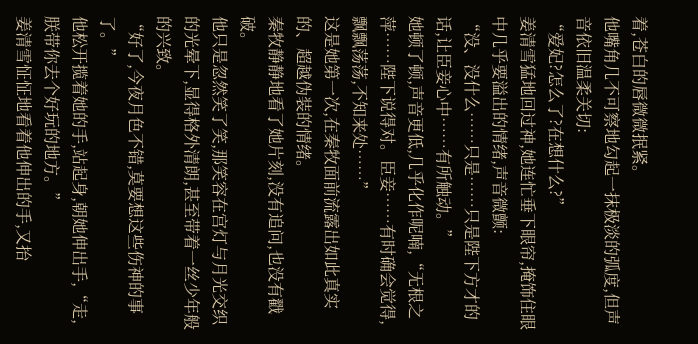着,苍白的唇微微抿紧。
他嘴角几不可察地勾起一抹极淡的弧度,但声音依旧温柔关切:
“爱妃?怎么了?在想什么?”
姜清雪猛地回过神,她连忙垂下眼帘,掩饰住眼中几乎要溢出的情绪,声音微颤:
“没、没什么……只是……只是陛下方才的话,让臣妾心中……有所触动。”
她顿了顿,声音更低,几乎化作呢喃,“无根之萍……陛下说得对。臣妾……有时确会觉得,飘飘荡荡,不知来处……”
这是她第一次,在秦牧面前流露出如此真实的、超越伪装的情绪。
秦牧静静地看了她片刻,没有追问,也没有戳破。
他只是忽然笑了笑,那笑容在宫灯与月光交织的光晕下,显得格外清朗,甚至带着一丝少年般的兴致。
“好了,今夜月色不错,莫要想这些伤神的事了。”
他松开揽着她的手,站起身,朝她伸出手,“走,朕带你去个好玩的地方。”
姜清雪怔怔地看着他伸出的手,又抬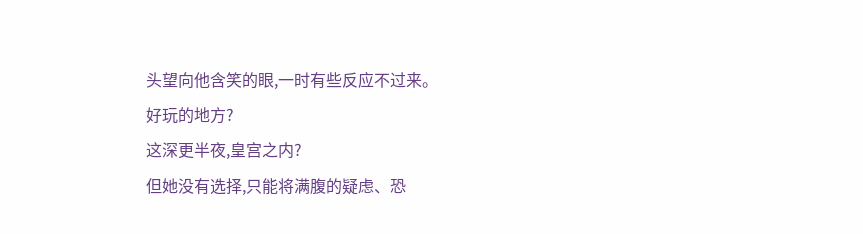头望向他含笑的眼,一时有些反应不过来。
好玩的地方?
这深更半夜,皇宫之内?
但她没有选择,只能将满腹的疑虑、恐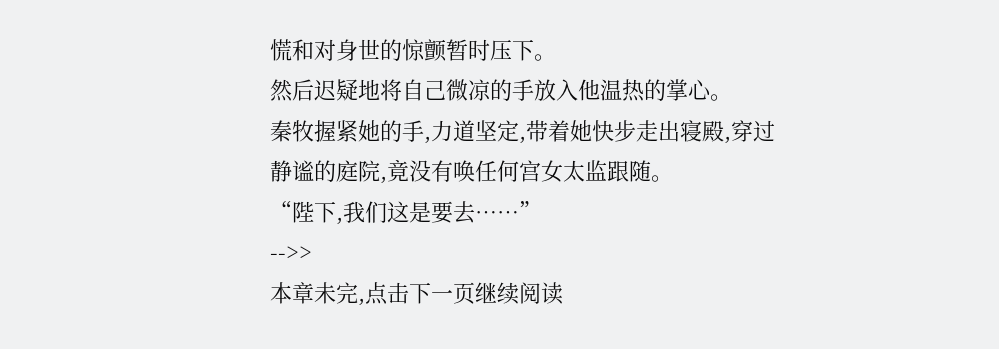慌和对身世的惊颤暂时压下。
然后迟疑地将自己微凉的手放入他温热的掌心。
秦牧握紧她的手,力道坚定,带着她快步走出寝殿,穿过静谧的庭院,竟没有唤任何宫女太监跟随。
“陛下,我们这是要去……”
-->>
本章未完,点击下一页继续阅读